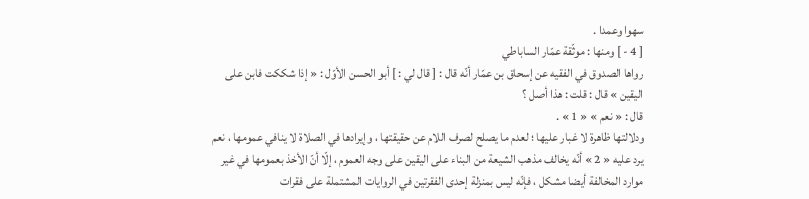سهوا وعمدا .
[ 4 - ] ومنها : موثّقة عمّار الساباطي
رواها الصدوق في الفقيه عن إسحاق بن عمّار أنّه قال : [ قال لي : ] أبو الحسن الأوّل : « إذا شككت فابن على اليقين » قال : قلت : هذا أصل ؟
قال : « نعم » « 1 » .
ودلالتها ظاهرة لا غبار عليها ؛ لعدم ما يصلح لصرف اللام عن حقيقتها ، وإيرادها في الصلاة لا ينافي عمومها ، نعم يرد عليه « 2 » أنّه يخالف مذهب الشيعة من البناء على اليقين على وجه العموم ، إلّا أنّ الأخذ بعمومها في غير موارد المخالفة أيضا مشكل ، فإنّه ليس بمنزلة إحدى الفقرتين في الروايات المشتملة على فقرات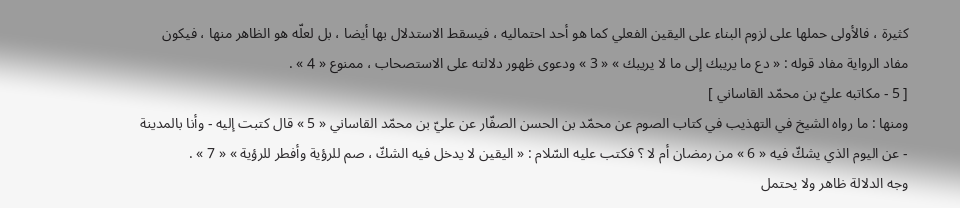كثيرة ، فالأولى حملها على لزوم البناء على اليقين الفعلي كما هو أحد احتماليه ، فيسقط الاستدلال بها أيضا ، بل لعلّه هو الظاهر منها ، فيكون مفاد الرواية مفاد قوله : « دع ما يريبك إلى ما لا يريبك » « 3 » ودعوى ظهور دلالته على الاستصحاب ، ممنوع « 4 » .
[ 5 - مكاتبه عليّ بن محمّد القاساني ]
ومنها : ما رواه الشيخ في التهذيب في كتاب الصوم عن محمّد بن الحسن الصفّار عن عليّ بن محمّد القاساني « 5 » قال كتبت إليه - وأنا بالمدينة - عن اليوم الذي يشكّ فيه « 6 » من رمضان أم لا ؟ فكتب عليه السّلام : « اليقين لا يدخل فيه الشكّ ، صم للرؤية وأفطر للرؤية » « 7 » .
وجه الدلالة ظاهر ولا يحتمل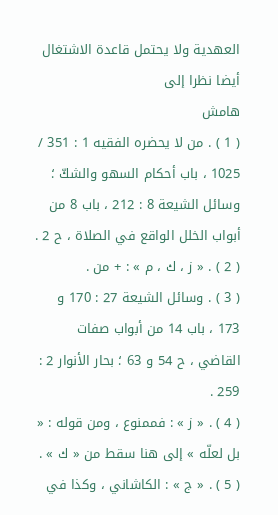العهدية ولا يحتمل قاعدة الاشتغال أيضا نظرا إلى
هامش
( 1 ) . من لا يحضره الفقيه 1 : 351 / 1025 ، باب أحكام السهو والشكّ ؛ وسائل الشيعة 8 : 212 ، باب 8 من أبواب الخلل الواقع في الصلاة ، ح 2 .
( 2 ) . « ز ، ك ، م » : + من .
( 3 ) . وسائل الشيعة 27 : 170 و 173 ، باب 14 من أبواب صفات القاضي ، ح 54 و 63 ؛ بحار الأنوار 2 : 259 .
( 4 ) . « ز » : فممنوع ، ومن قوله : « بل لعلّه » إلى هنا سقط من « ك » .
( 5 ) . « ج » : الكاشاني ، وكذا في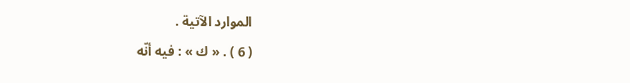الموارد الآتية .
( 6 ) . « ك » : فيه أنّه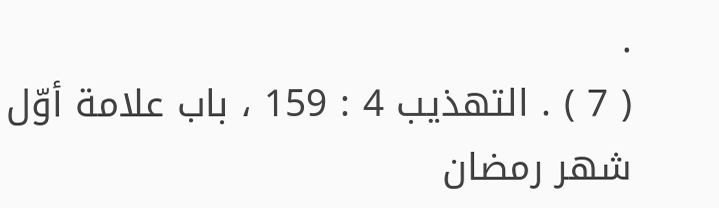.
( 7 ) . التهذيب 4 : 159 ، باب علامة أوّل شهر رمضان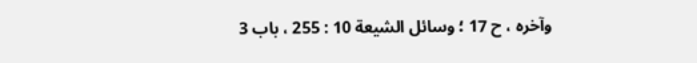وآخره ، ح 17 ؛ وسائل الشيعة 10 : 255 ، باب 3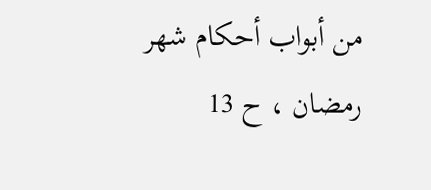من أبواب أحكام شهر رمضان ، ح 13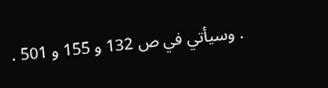. وسيأتي في ص 132 و 155 و 501 .